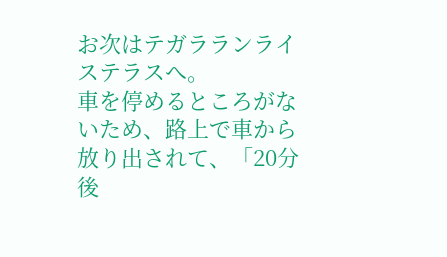お次はテガラランライステラスへ。
車を停めるところがないため、路上で車から放り出されて、「20分後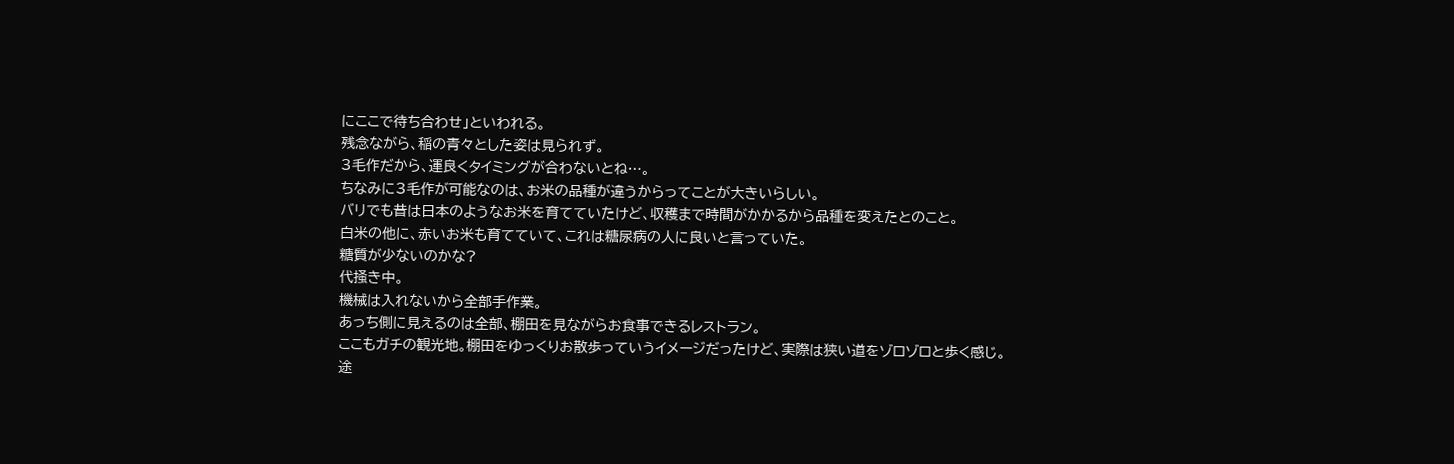にここで待ち合わせ」といわれる。
残念ながら、稲の青々とした姿は見られず。
3毛作だから、運良くタイミングが合わないとね…。
ちなみに3毛作が可能なのは、お米の品種が違うからってことが大きいらしい。
バリでも昔は日本のようなお米を育てていたけど、収穫まで時間がかかるから品種を変えたとのこと。
白米の他に、赤いお米も育てていて、これは糖尿病の人に良いと言っていた。
糖質が少ないのかな?
代掻き中。
機械は入れないから全部手作業。
あっち側に見えるのは全部、棚田を見ながらお食事できるレストラン。
ここもガチの観光地。棚田をゆっくりお散歩っていうイメージだったけど、実際は狭い道をゾロゾロと歩く感じ。
途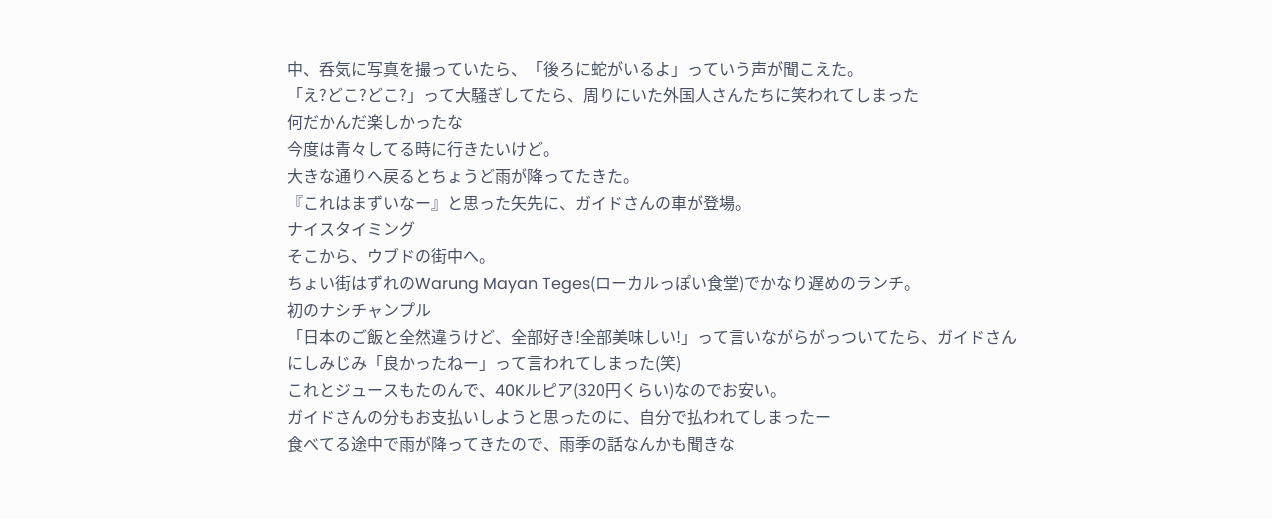中、呑気に写真を撮っていたら、「後ろに蛇がいるよ」っていう声が聞こえた。
「え?どこ?どこ?」って大騒ぎしてたら、周りにいた外国人さんたちに笑われてしまった
何だかんだ楽しかったな
今度は青々してる時に行きたいけど。
大きな通りへ戻るとちょうど雨が降ってたきた。
『これはまずいなー』と思った矢先に、ガイドさんの車が登場。
ナイスタイミング
そこから、ウブドの街中へ。
ちょい街はずれのWarung Mayan Teges(ローカルっぽい食堂)でかなり遅めのランチ。
初のナシチャンプル
「日本のご飯と全然違うけど、全部好き!全部美味しい!」って言いながらがっついてたら、ガイドさんにしみじみ「良かったねー」って言われてしまった(笑)
これとジュースもたのんで、40Kルピア(320円くらい)なのでお安い。
ガイドさんの分もお支払いしようと思ったのに、自分で払われてしまったー
食べてる途中で雨が降ってきたので、雨季の話なんかも聞きな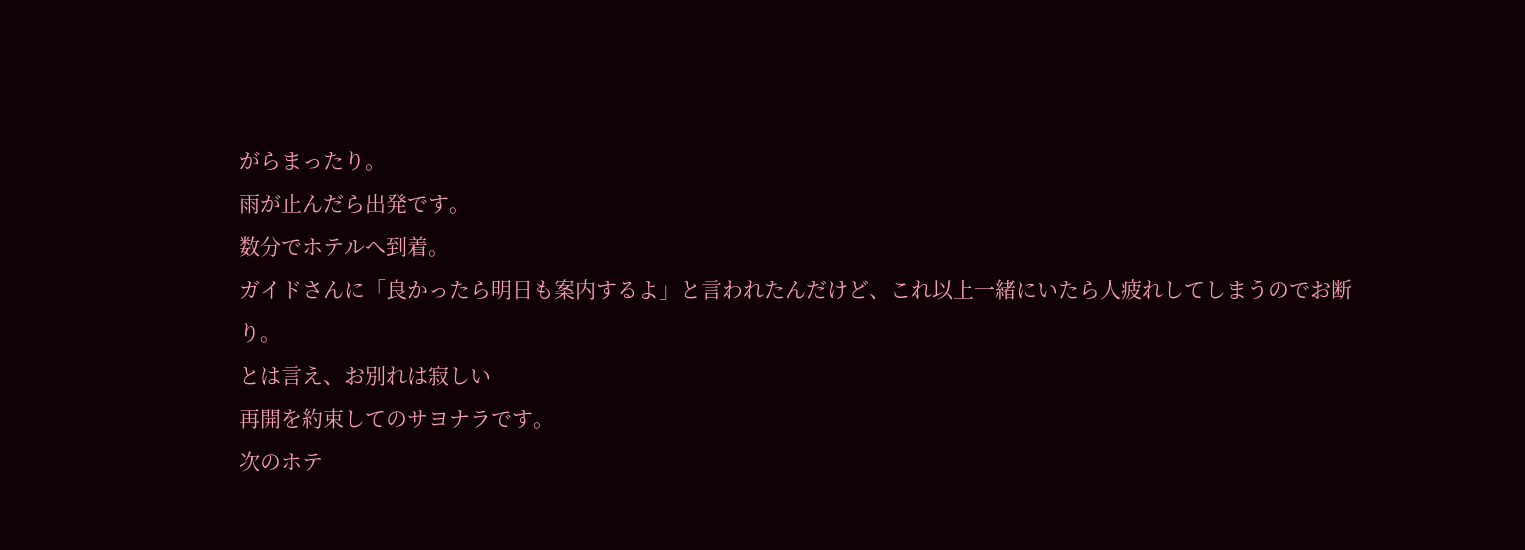がらまったり。
雨が止んだら出発です。
数分でホテルへ到着。
ガイドさんに「良かったら明日も案内するよ」と言われたんだけど、これ以上一緒にいたら人疲れしてしまうのでお断り。
とは言え、お別れは寂しい
再開を約束してのサヨナラです。
次のホテ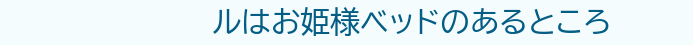ルはお姫様ベッドのあるところ